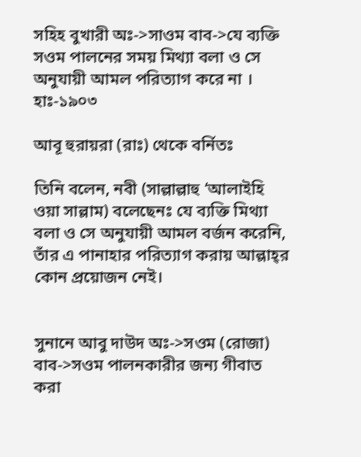সহিহ বুখারী অঃ->সাওম বাব->যে ব্যক্তি সওম পালনের সময় মিথ্যা বলা ও সে অনুযায়ী আমল পরিত্যাগ করে না । হাঃ-১৯০৩

আবূ হুরায়রা (রাঃ) থেকে বর্নিতঃ

তিনি বলেন, নবী (সাল্লাল্লাহু ‘আলাইহি ওয়া সাল্লাম) বলেছেনঃ যে ব্যক্তি মিথ্যা বলা ও সে অনুযায়ী আমল বর্জন করেনি, তাঁর এ পানাহার পরিত্যাগ করায় আল্লাহ্‌র কোন প্রয়োজন নেই।


সুনানে আবু দাউদ অঃ->সওম (রোজা) বাব->সওম পালনকারীর জন্য গীবাত করা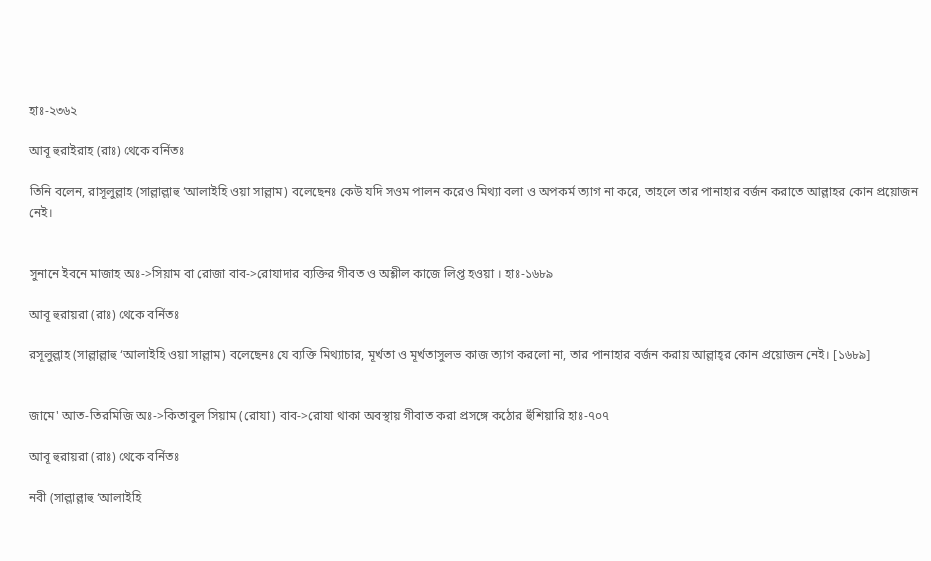হাঃ-২৩৬২

আবূ হুরাইরাহ (রাঃ) থেকে বর্নিতঃ

তিনি বলেন, রাসূলুল্লাহ (সাল্লাল্লাহু ‘আলাইহি ওয়া সাল্লাম) বলেছেনঃ কেউ যদি সওম পালন করেও মিথ্যা বলা ও অপকর্ম ত্যাগ না করে, তাহলে তার পানাহার বর্জন করাতে আল্লাহর কোন প্রয়োজন নেই।


সুনানে ইবনে মাজাহ অঃ->সিয়াম বা রোজা বাব->রোযাদার ব্যক্তির গীবত ও অশ্লীল কাজে লিপ্ত হওয়া । হাঃ-১৬৮৯

আবূ হুরায়রা (রাঃ) থেকে বর্নিতঃ

রসূলুল্লাহ (সাল্লাল্লাহু ‘আলাইহি ওয়া সাল্লাম) বলেছেনঃ যে ব্যক্তি মিথ্যাচার, মূর্খতা ও মূর্খতাসুলভ কাজ ত্যাগ করলো না, তার পানাহার বর্জন করায় আল্লাহ্‌র কোন প্রয়োজন নেই। [১৬৮৯]


জামে' আত-তিরমিজি অঃ->কিতাবুল সিয়াম (রোযা) বাব->রোযা থাকা অবস্থায় গীবাত করা প্রসঙ্গে কঠোর হুঁশিয়ারি হাঃ-৭০৭

আবূ হুরায়রা (রাঃ) থেকে বর্নিতঃ

নবী (সাল্লাল্লাহু ‘আলাইহি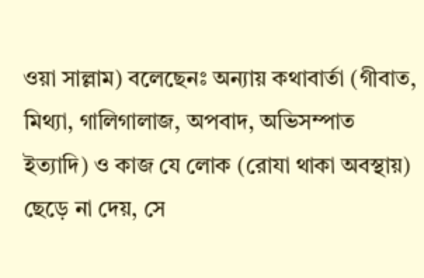ওয়া সাল্লাম) বলেছেনঃ অন্যায় কথাবার্তা (গীবাত, মিথ্যা, গালিগালাজ, অপবাদ, অভিসম্পাত ইত্যাদি) ও কাজ যে লোক (রোযা থাকা অবস্থায়) ছেড়ে না দেয়, সে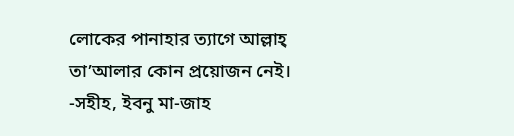লোকের পানাহার ত্যাগে আল্লাহ্‌ তা’আলার কোন প্রয়োজন নেই। -সহীহ, ইবনু মা-জাহ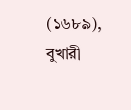(১৬৮৯), বুখারী